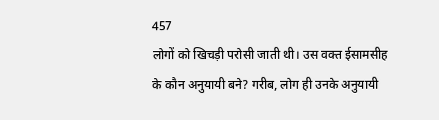457
लोगों को खिचड़ी परोसी जाती थी। उस वक्त ईसामसीह के कौन अनुयायी बने? गरीब, लोग ही उनके अनुयायी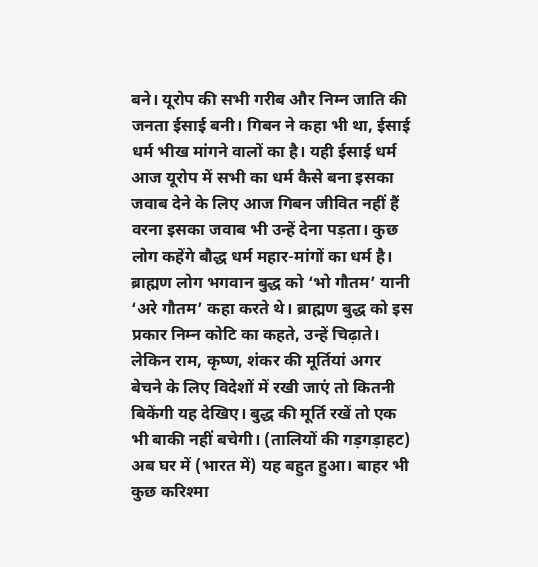बने। यूरोप की सभी गरीब और निम्न जाति की जनता ईसाई बनी। गिबन ने कहा भी था, ईसाई धर्म भीख मांगने वालों का है। यही ईसाई धर्म आज यूरोप में सभी का धर्म कैसे बना इसका जवाब देने के लिए आज गिबन जीवित नहीं हैं वरना इसका जवाब भी उन्हें देना पड़ता। कुछ लोग कहेंगे बौद्ध धर्म महार-मांगों का धर्म है। ब्राह्मण लोग भगवान बुद्ध को ‘भो गौतम’ यानी ‘अरे गौतम’ कहा करते थे। ब्राह्मण बुद्ध को इस प्रकार निम्न कोटि का कहते, उन्हें चिढ़ाते। लेकिन राम, कृष्ण, शंकर की मूर्तियां अगर बेचने के लिए विदेशों में रखी जाएं तो कितनी बिकेंगी यह देखिए। बुद्ध की मूर्ति रखें तो एक भी बाकी नहीं बचेगी। (तालियों की गड़गड़ाहट) अब घर में (भारत में) यह बहुत हुआ। बाहर भी कुछ करिश्मा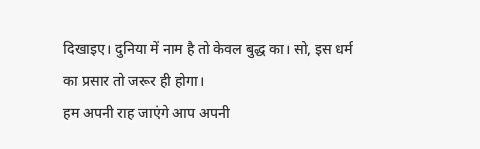दिखाइए। दुनिया में नाम है तो केवल बुद्ध का। सो, इस धर्म का प्रसार तो जरूर ही होगा।
हम अपनी राह जाएंगे आप अपनी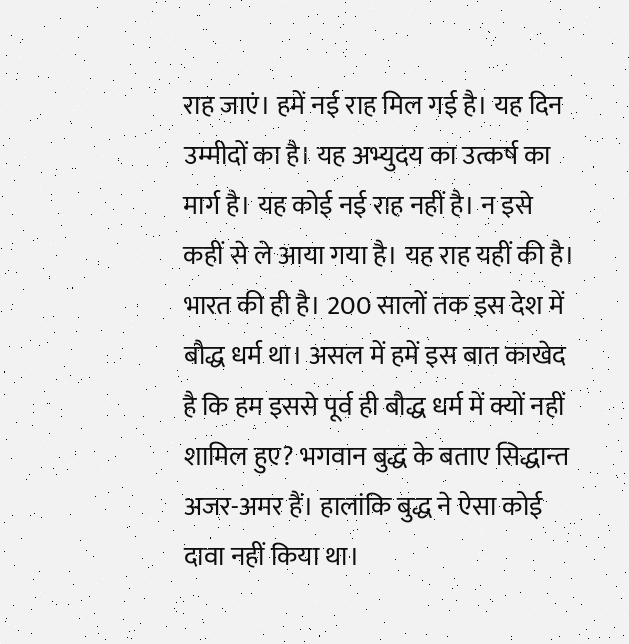राह जाएं। हमें नई राह मिल गई है। यह दिन उम्मीदों का है। यह अभ्युदय का उत्कर्ष का मार्ग है। यह कोई नई राह नहीं है। न इसे कहीं से ले आया गया है। यह राह यहीं की है। भारत की ही है। 200 सालों तक इस देश में बौद्ध धर्म था। असल में हमें इस बात काखेद है कि हम इससे पूर्व ही बौद्ध धर्म में क्यों नहीं शामिल हुए? भगवान बुद्ध के बताए सिद्धान्त अजर-अमर हैं। हालांकि बुद्ध ने ऐसा कोई दावा नहीं किया था।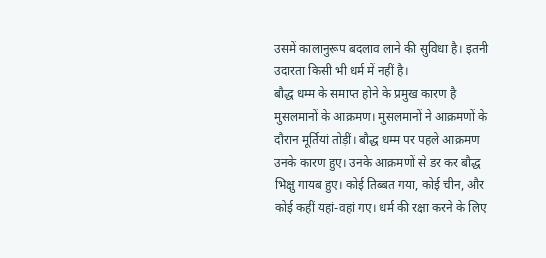उसमें कालानुरूप बदलाव लाने की सुविधा है। इतनी उदारता किसी भी धर्म में नहीं है।
बौद्ध धम्म के समाप्त होने के प्रमुख कारण है मुसलमानों के आक्रमण। मुसलमानों ने आक्रमणों के दौरान मूर्तियां तोड़ीं। बौद्ध धम्म पर पहले आक्रमण उनके कारण हुए। उनके आक्रमणों से डर कर बौद्ध भिक्षु गायब हुए। कोई तिब्बत गया, कोई चीन, और कोई कहीं यहां-वहां गए। धर्म की रक्षा करने के लिए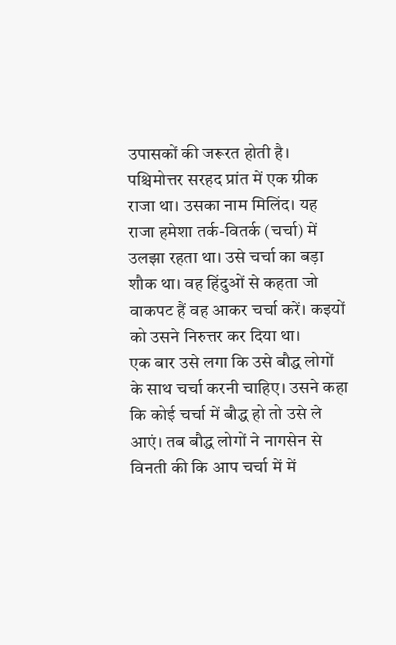उपासकों की जरूरत होती है। पश्चिमोत्तर सरहद प्रांत में एक ग्रीक राजा था। उसका नाम मिलिंद। यह राजा हमेशा तर्क-वितर्क (चर्चा) में उलझा रहता था। उसे चर्चा का बड़ा शौक था। वह हिंदुओं से कहता जो वाकपट हैं वह आकर चर्चा करें। कइयों को उसने निरुत्तर कर दिया था।
एक बार उसे लगा कि उसे बौद्ध लोगों के साथ चर्चा करनी चाहिए। उसने कहा कि कोई चर्चा में बौद्ध हो तो उसे ले आएं। तब बौद्ध लोगों ने नागसेन से विनती की कि आप चर्चा में में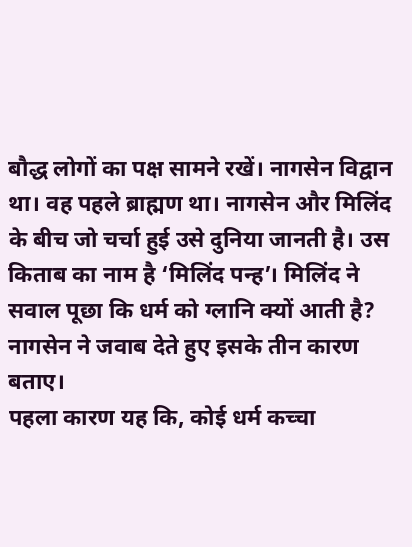बौद्ध लोगों का पक्ष सामने रखें। नागसेन विद्वान था। वह पहले ब्राह्मण था। नागसेन और मिलिंद के बीच जो चर्चा हुई उसे दुनिया जानती है। उस किताब का नाम है ‘मिलिंद पन्ह’। मिलिंद ने सवाल पूछा कि धर्म को ग्लानि क्यों आती है? नागसेन ने जवाब देते हुए इसके तीन कारण बताए।
पहला कारण यह कि, कोई धर्म कच्चा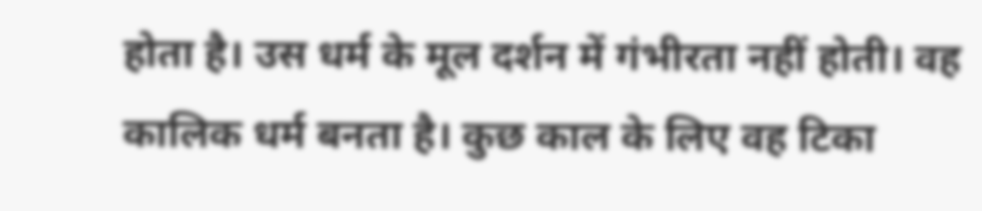होता है। उस धर्म के मूल दर्शन में गंभीरता नहीं होती। वह कालिक धर्म बनता है। कुछ काल के लिए वह टिका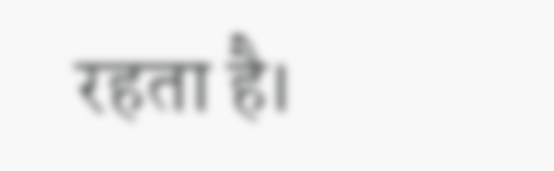रहता है।